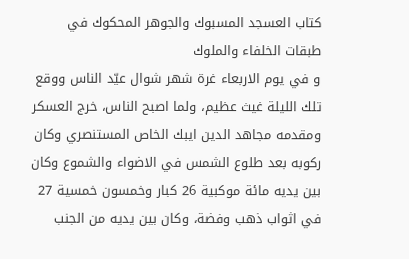كتاب العسجد المسبوك والجوهر المحكوك في طبقات الخلفاء والملوك
و في يوم الاربعاء غرة شهر شوال عيّد الناس ووقع تلك الليلة غيث عظيم، ولما اصبح الناس، خرج العسكر ومقدمه مجاهد الدين ايبك الخاص المستنصري وكان ركوبه بعد طلوع الشمس في الاضواء والشموع وكان بين يديه مائة موكبية 26 كبار وخمسون خمسية 27 في اثواب ذهب وفضة، وكان بين يديه من الجنب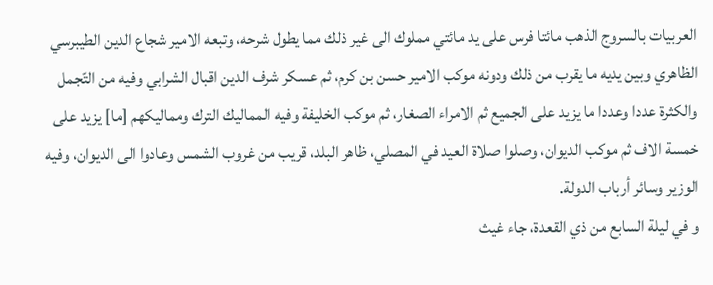العربيات بالسروج الذهب مائتا فرس على يد مائتي مملوك الى غير ذلك مما يطول شرحه، وتبعه الامير شجاع الدين الطيبرسي الظاهري وبين يديه ما يقرب من ذلك ودونه موكب الامير حسن بن كرم، ثم عسكر شرف الدين اقبال الشرابي وفيه من التّجمل والكثرة عددا وعددا ما يزيد على الجميع ثم الامراء الصغار، ثم موكب الخليفة وفيه المماليك الترك ومماليكهم [ما] يزيد على خمسة الاف ثم موكب الديوان، وصلوا صلاة العيد في المصلي، ظاهر البلد، قريب من غروب الشمس وعادوا الى الديوان، وفيه الوزير وسائر أرباب الدولة.
و في ليلة السابع من ذي القعدة، جاء غيث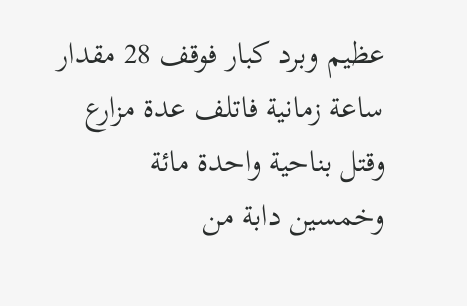عظيم وبرد كبار فوقف 28 مقدار ساعة زمانية فاتلف عدة مزارع وقتل بناحية واحدة مائة وخمسين دابة من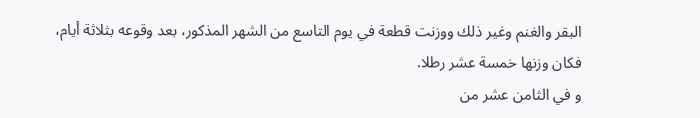البقر والغنم وغير ذلك ووزنت قطعة في يوم التاسع من الشهر المذكور، بعد وقوعه بثلاثة أيام، فكان وزنها خمسة عشر رطلا.
و في الثامن عشر من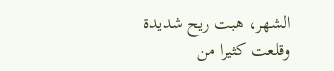الشهر، هبت ريح شديدة وقلعت كثيرا من